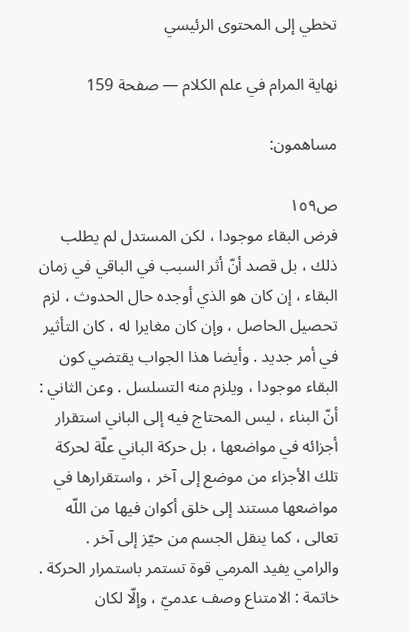تخطي إلى المحتوى الرئيسي

نهاية المرام في علم الكلام — صفحة 159

مساهمون:

ص١٥٩
فرض البقاء موجودا ، لكن المستدل لم يطلب ذلك ، بل قصد أنّ أثر السبب في الباقي في زمان البقاء ، إن كان هو الذي أوجده حال الحدوث ، لزم تحصيل الحاصل ، وإن كان مغايرا له ، كان التأثير في أمر جديد . وأيضا هذا الجواب يقتضي كون البقاء موجودا ، ويلزم منه التسلسل . وعن الثاني : أنّ البناء ، ليس المحتاج فيه إلى الباني استقرار أجزائه في مواضعها ، بل حركة الباني علّة لحركة تلك الأجزاء من موضع إلى آخر ، واستقرارها في مواضعها مستند إلى خلق أكوان فيها من اللّه تعالى ، كما ينقل الجسم من حيّز إلى آخر . والرامي يفيد المرمي قوة تستمر باستمرار الحركة . خاتمة : الامتناع وصف عدميّ ، وإلّا لكان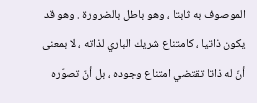الموصوف به ثابتا ، وهو باطل بالضرورة . وهو قد يكون ذاتيا ، كامتناع شريك الباري لذاته ، لا بمعنى أنّ له ذاتا تقتضي امتناع وجوده ، بل أنّ تصوّره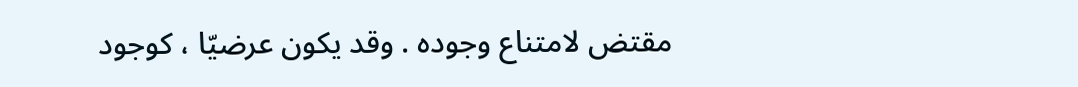مقتض لامتناع وجوده . وقد يكون عرضيّا ، كوجود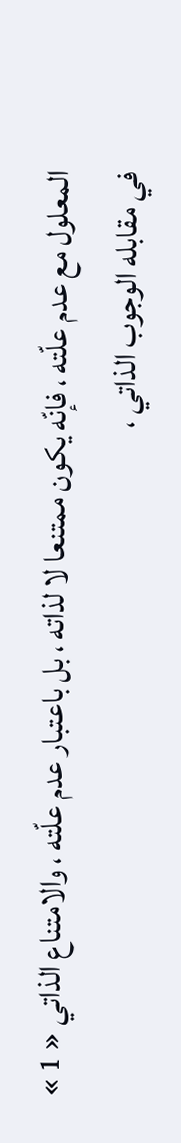المعلول مع عدم علّته ، فإنّه يكون ممتنعا لا لذاته ، بل باعتبار عدم علّته ، والامتناع الذاتي « 1 » في مقابله الوجوب الذاتي ،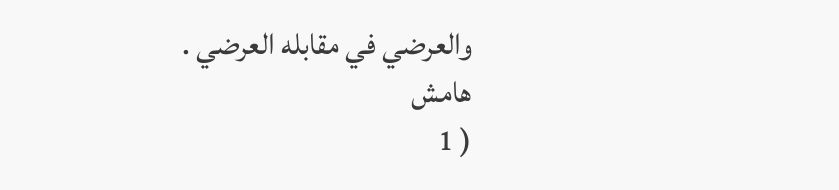والعرضي في مقابله العرضي .
هامش
( 1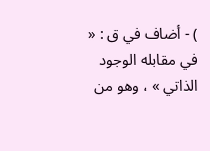) - أضاف في ق : « في مقابله الوجود الذاتي » ، وهو من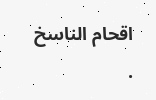اقحام الناسخ .